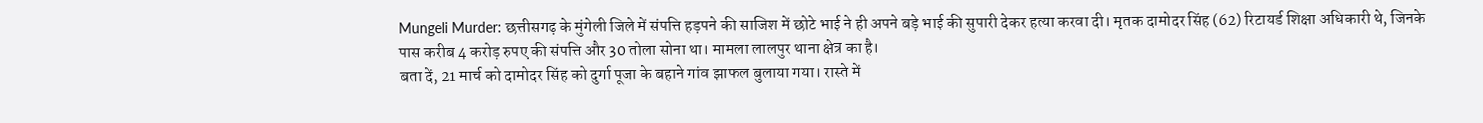Mungeli Murder: छत्तीसगढ़ के मुंगेली जिले में संपत्ति हड़पने की साजिश में छोटे भाई ने ही अपने बड़े भाई की सुपारी देकर हत्या करवा दी। मृतक दामोदर सिंह (62) रिटायर्ड शिक्षा अधिकारी थे, जिनके पास करीब 4 करोड़ रुपए की संपत्ति और 30 तोला सोना था। मामला लालपुर थाना क्षेत्र का है।
बता दें, 21 मार्च को दामोदर सिंह को दुर्गा पूजा के बहाने गांव झाफल बुलाया गया। रास्ते में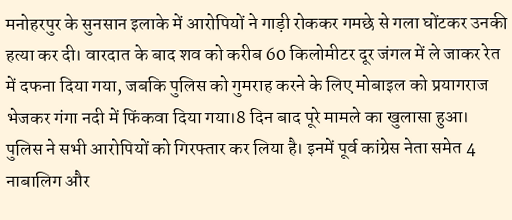मनोहरपुर के सुनसान इलाके में आरोपियों ने गाड़ी रोककर गमछे से गला घोंटकर उनकी हत्या कर दी। वारदात के बाद शव को करीब 60 किलोमीटर दूर जंगल में ले जाकर रेत में दफना दिया गया, जबकि पुलिस को गुमराह करने के लिए मोबाइल को प्रयागराज भेजकर गंगा नदी में फिंकवा दिया गया।8 दिन बाद पूरे मामले का खुलासा हुआ। पुलिस ने सभी आरोपियों को गिरफ्तार कर लिया है। इनमें पूर्व कांग्रेस नेता समेत 4 नाबालिग और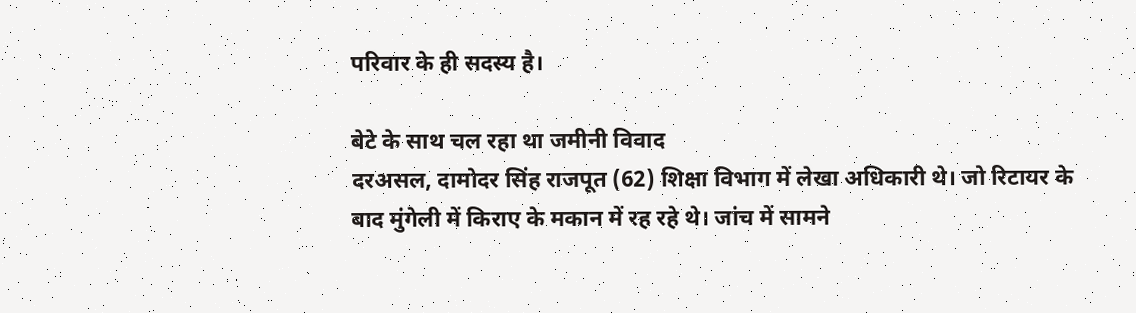परिवार के ही सदस्य है।

बेटे के साथ चल रहा था जमीनी विवाद
दरअसल, दामोदर सिंह राजपूत (62) शिक्षा विभाग में लेखा अधिकारी थे। जो रिटायर के बाद मुंगेली में किराए के मकान में रह रहे थे। जांच में सामने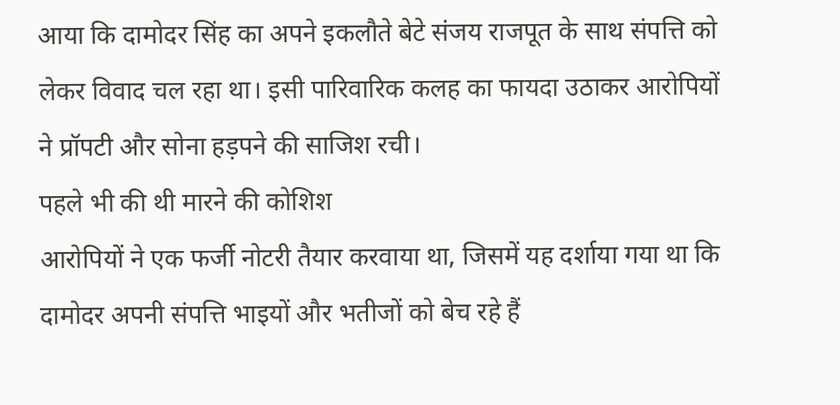आया कि दामोदर सिंह का अपने इकलौते बेटे संजय राजपूत के साथ संपत्ति को लेकर विवाद चल रहा था। इसी पारिवारिक कलह का फायदा उठाकर आरोपियों ने प्रॉपटी और सोना हड़पने की साजिश रची।
पहले भी की थी मारने की कोशिश
आरोपियों ने एक फर्जी नोटरी तैयार करवाया था, जिसमें यह दर्शाया गया था कि दामोदर अपनी संपत्ति भाइयों और भतीजों को बेच रहे हैं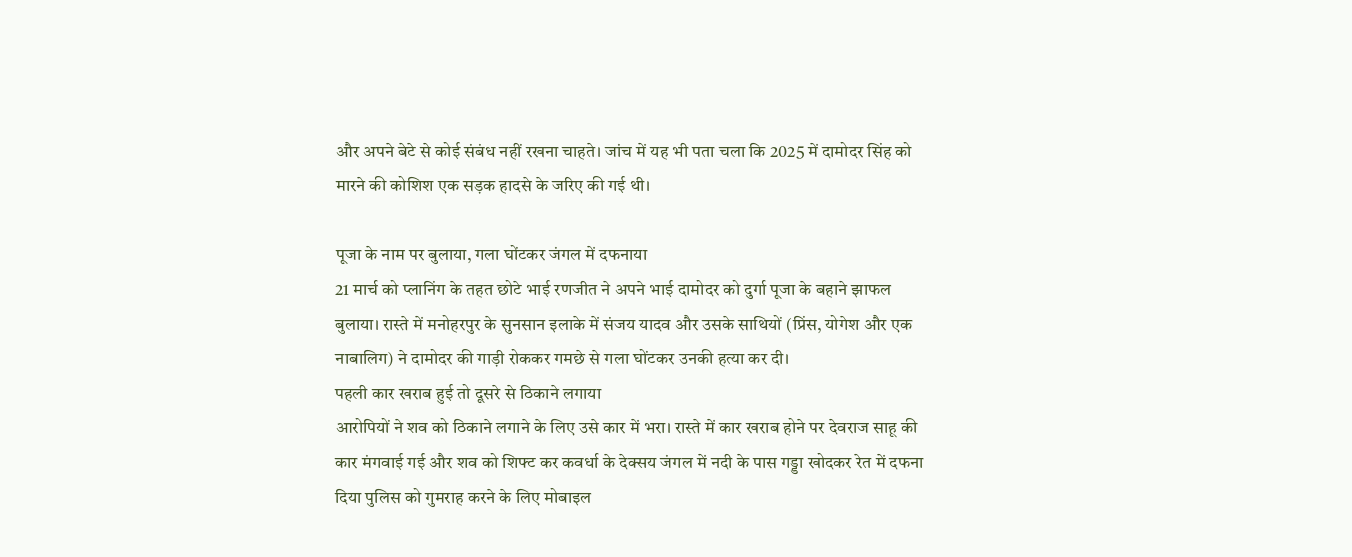और अपने बेटे से कोई संबंध नहीं रखना चाहते। जांच में यह भी पता चला कि 2025 में दामोदर सिंह को मारने की कोशिश एक सड़क हादसे के जरिए की गई थी।

पूजा के नाम पर बुलाया, गला घोंटकर जंगल में दफनाया
21 मार्च को प्लानिंग के तहत छोटे भाई रणजीत ने अपने भाई दामोदर को दुर्गा पूजा के बहाने झाफल बुलाया। रास्ते में मनोहरपुर के सुनसान इलाके में संजय यादव और उसके साथियों (प्रिंस, योगेश और एक नाबालिग) ने दामोदर की गाड़ी रोककर गमछे से गला घोंटकर उनकी हत्या कर दी।
पहली कार खराब हुई तो दूसरे से ठिकाने लगाया
आरोपियों ने शव को ठिकाने लगाने के लिए उसे कार में भरा। रास्ते में कार खराब होने पर देवराज साहू की कार मंगवाई गई और शव को शिफ्ट कर कवर्धा के देक्सय जंगल में नदी के पास गड्डा खोदकर रेत में दफना दिया पुलिस को गुमराह करने के लिए मोबाइल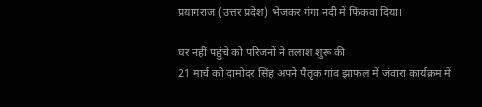प्रयागराज (उत्तर प्रदेश) भेजकर गंगा नदी में फिंकवा दिया।

घर नहीं पहुंचे को परिजनों ने तलाश शुरू की
21 मार्च को दामोदर सिंह अपने पैतृक गांव झाफल में जंवारा कार्यक्रम में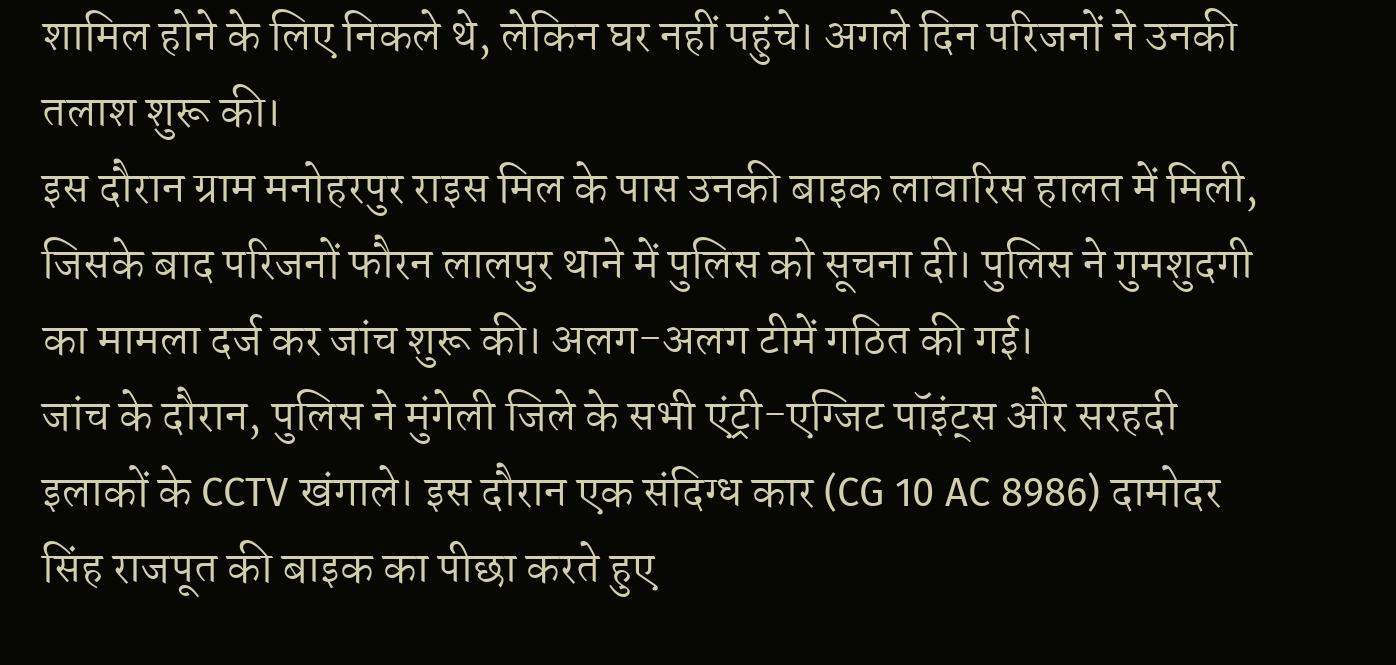शामिल होने के लिए निकले थे, लेकिन घर नहीं पहुंचे। अगले दिन परिजनों ने उनकी तलाश शुरू की।
इस दौरान ग्राम मनोहरपुर राइस मिल के पास उनकी बाइक लावारिस हालत में मिली, जिसके बाद परिजनों फौरन लालपुर थाने में पुलिस को सूचना दी। पुलिस ने गुमशुदगी का मामला दर्ज कर जांच शुरू की। अलग-अलग टीमें गठित की गई।
जांच के दौरान, पुलिस ने मुंगेली जिले के सभी एंट्री-एग्जिट पॉइंट्स और सरहदी इलाकों के CCTV खंगाले। इस दौरान एक संदिग्ध कार (CG 10 AC 8986) दामोदर सिंह राजपूत की बाइक का पीछा करते हुए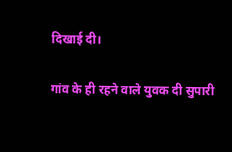दिखाई दी।

गांव के ही रहने वाले युवक दी सुपारी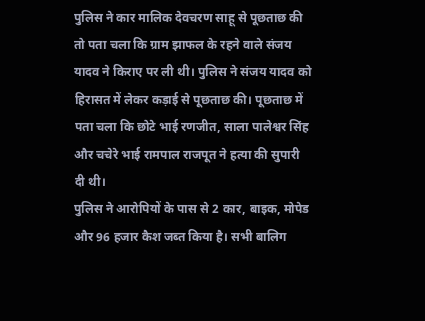पुलिस ने कार मालिक देवचरण साहू से पूछताछ की तो पता चला कि ग्राम झाफल के रहने वाले संजय यादव ने किराए पर ली थी। पुलिस ने संजय यादव को हिरासत में लेकर कड़ाई से पूछताछ की। पूछताछ में पता चला कि छोटे भाई रणजीत, साला पालेश्वर सिंह और चचेरे भाई रामपाल राजपूत ने हत्या की सुपारी दी थी।
पुलिस ने आरोपियों के पास से 2 कार, बाइक, मोपेड और 96 हजार कैश जब्त किया है। सभी बालिग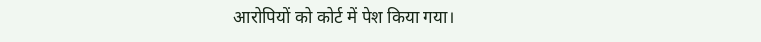आरोपियों को कोर्ट में पेश किया गया।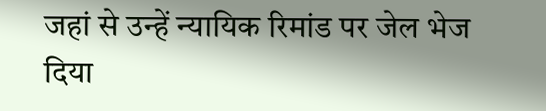जहां से उन्हें न्यायिक रिमांड पर जेल भेज दिया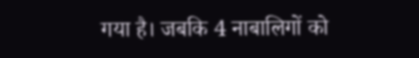गया है। जबकि 4 नाबालिगों को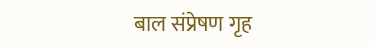बाल संप्रेषण गृह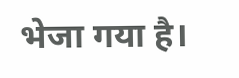भेजा गया है।